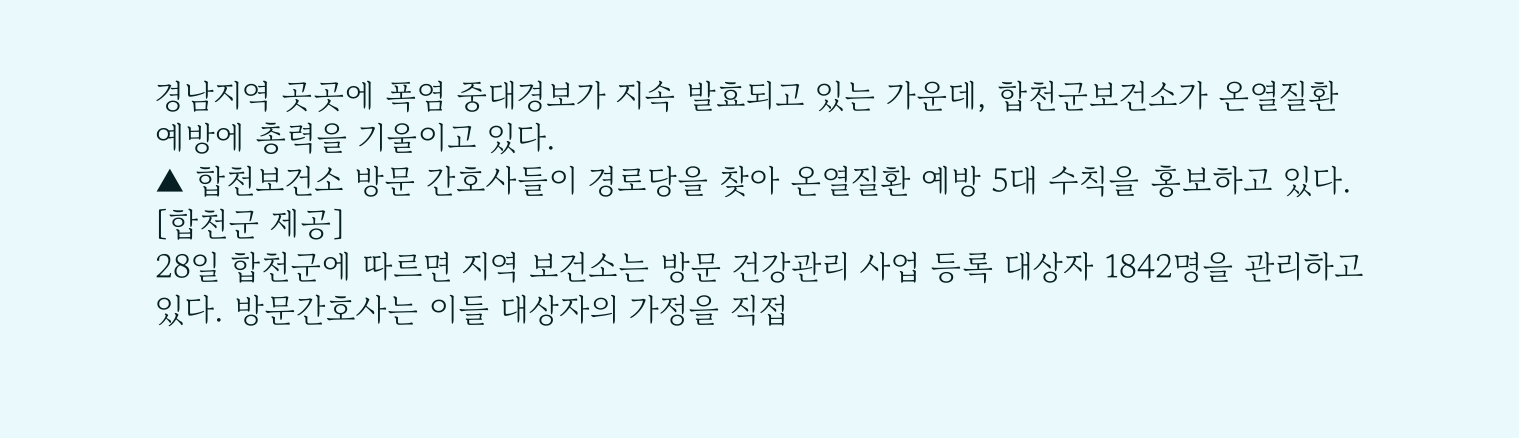경남지역 곳곳에 폭염 중대경보가 지속 발효되고 있는 가운데, 합천군보건소가 온열질환 예방에 총력을 기울이고 있다.
▲ 합천보건소 방문 간호사들이 경로당을 찾아 온열질환 예방 5대 수칙을 홍보하고 있다. [합천군 제공]
28일 합천군에 따르면 지역 보건소는 방문 건강관리 사업 등록 대상자 1842명을 관리하고 있다. 방문간호사는 이들 대상자의 가정을 직접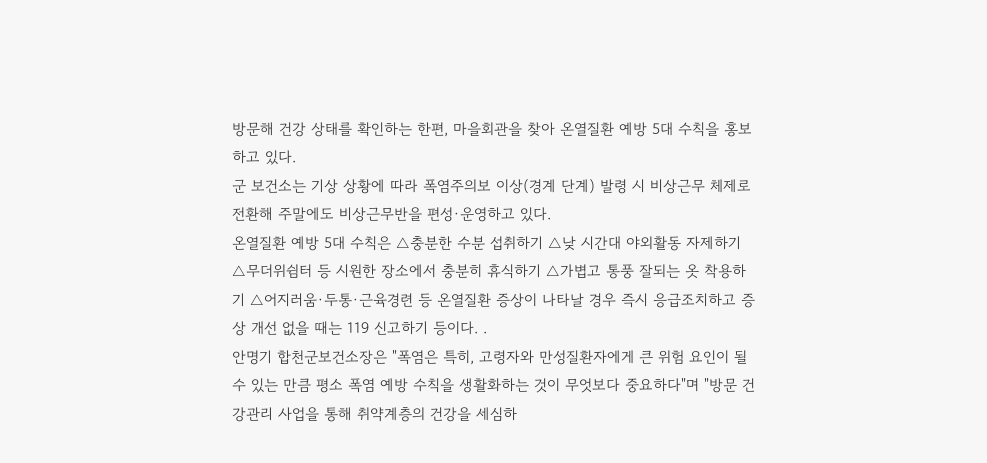방문해 건강 상태를 확인하는 한편, 마을회관을 찾아 온열질환 예방 5대 수칙을 홍보하고 있다.
군 보건소는 기상 상황에 따라 폭염주의보 이상(경계 단계) 발령 시 비상근무 체제로 전환해 주말에도 비상근무반을 편성·운영하고 있다.
온열질환 예방 5대 수칙은 △충분한 수분 섭취하기 △낮 시간대 야외활동 자제하기 △무더위쉼터 등 시원한 장소에서 충분히 휴식하기 △가볍고 통풍 잘되는 옷 착용하기 △어지러움·두통·근육경련 등 온열질환 증상이 나타날 경우 즉시 응급조치하고 증상 개선 없을 때는 119 신고하기 등이다. .
안명기 합천군보건소장은 "폭염은 특히, 고령자와 만성질환자에게 큰 위험 요인이 될 수 있는 만큼 평소 폭염 예방 수칙을 생활화하는 것이 무엇보다 중요하다"며 "방문 건강관리 사업을 통해 취약계층의 건강을 세심하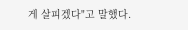게 살피겠다"고 말했다.